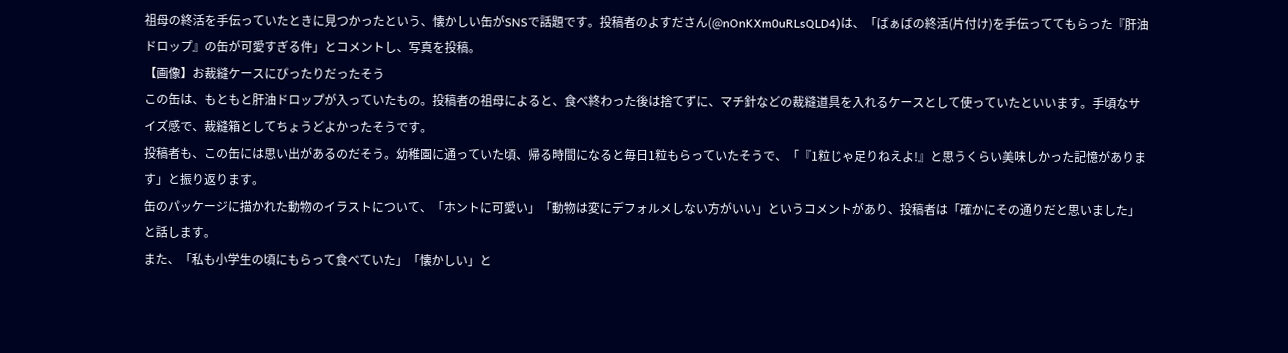祖母の終活を手伝っていたときに見つかったという、懐かしい缶がSNSで話題です。投稿者のよすださん(@nOnKXm0uRLsQLD4)は、「ばぁばの終活(片付け)を手伝っててもらった『肝油ドロップ』の缶が可愛すぎる件」とコメントし、写真を投稿。
【画像】お裁縫ケースにぴったりだったそう
この缶は、もともと肝油ドロップが入っていたもの。投稿者の祖母によると、食べ終わった後は捨てずに、マチ針などの裁縫道具を入れるケースとして使っていたといいます。手頃なサイズ感で、裁縫箱としてちょうどよかったそうです。
投稿者も、この缶には思い出があるのだそう。幼稚園に通っていた頃、帰る時間になると毎日1粒もらっていたそうで、「『1粒じゃ足りねえよ!』と思うくらい美味しかった記憶があります」と振り返ります。
缶のパッケージに描かれた動物のイラストについて、「ホントに可愛い」「動物は変にデフォルメしない方がいい」というコメントがあり、投稿者は「確かにその通りだと思いました」と話します。
また、「私も小学生の頃にもらって食べていた」「懐かしい」と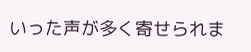いった声が多く寄せられま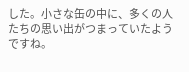した。小さな缶の中に、多くの人たちの思い出がつまっていたようですね。